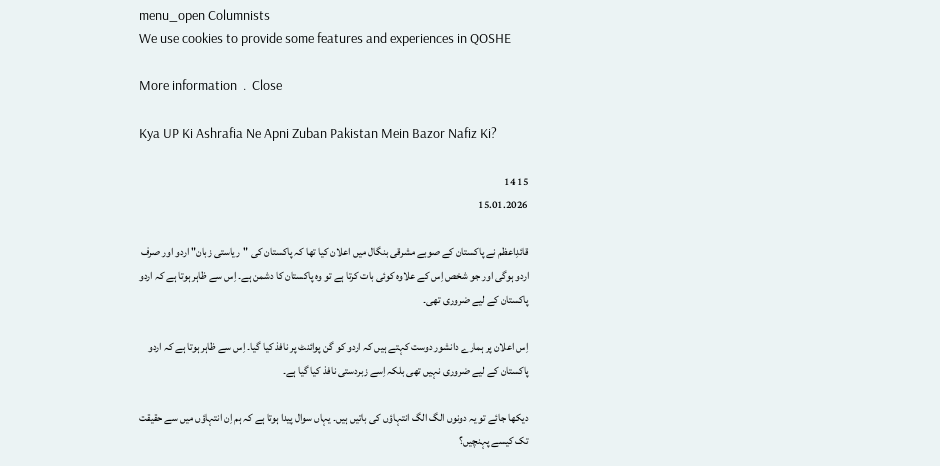menu_open Columnists
We use cookies to provide some features and experiences in QOSHE

More information  .  Close

Kya UP Ki Ashrafia Ne Apni Zuban Pakistan Mein Bazor Nafiz Ki?

15 14
15.01.2026

قائدِاعظم نے پاکستان کے صوبے مشرقی بنگال میں اعلان کیا تھا کہ پاکستان کی "ریاستی زبان" اردو اور صرف اردو ہوگی اور جو شخص اِس کے علاوہ کوئی بات کرتا ہے تو وہ پاکستان کا دشمن ہے۔ اِس سے ظاہر ہوتا ہے کہ اردو پاکستان کے لیے ضروری تھی۔

اِس اعلان پر ہمارے دانشور دوست کہتے ہیں کہ اردو کو گن پوائنٹ پر نافذ کیا گیا۔ اِس سے ظاہر ہوتا ہے کہ اردو پاکستان کے لیے ضروری نہیں تھی بلکہ اِسے زبردستی نافذ کیا گیا ہے۔

دیکھا جائے تو یہ دونوں الگ الگ انتہاؤں کی باتیں ہیں۔ یہاں سوال پیدا ہوتا ہے کہ ہم اِن انتہاؤں میں سے حقیقت تک کیسے پہنچیں؟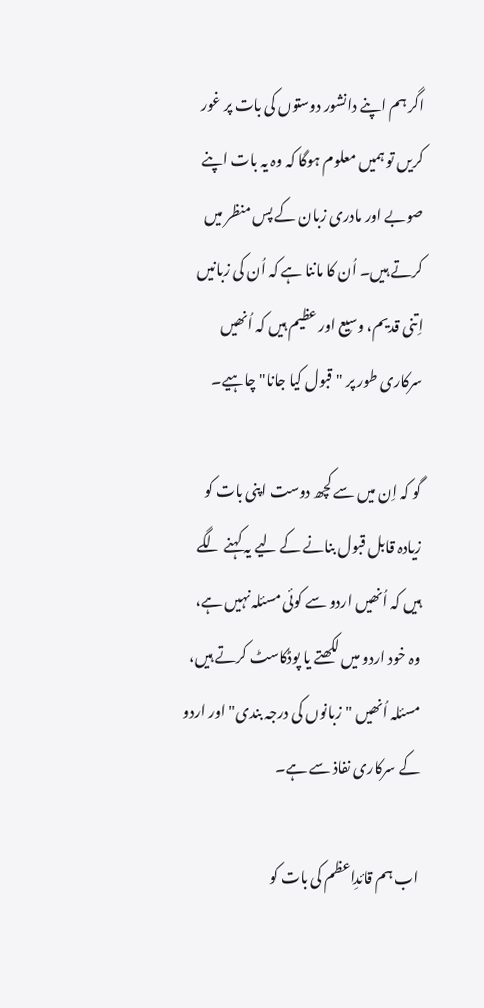اگر ہم اپنے دانشور دوستوں کی بات پر غور کریں تو ہمیں معلوم ہوگا کہ وہ یہ بات اپنے صوبے اور مادری زبان کے پس منظر میں کرتے ہیں۔ اُن کا ماننا ہے کہ اُن کی زبانیں اِتنی قدیم، وسیع اور عظیم ہیں کہ اُنھیں سرکاری طور پر "قبول کیا جانا" چاہیے۔

گو کہ اِن میں سے کچھ دوست اپنی بات کو زیادہ قابل قبول بنانے کے لیے یہ کہنے لگے ہیں کہ اُنھیں اردو سے کوئی مسئلہ نہیں ہے، وہ خود اردو میں لکھتے یا پوڈکاسٹ کرتے ہیں، مسئلہ اُنھیں "زبانوں کی درجہ بندی" اور اردو کے سرکاری نفاذ سے ہے۔

اب ہم قائدِاعظم کی بات کو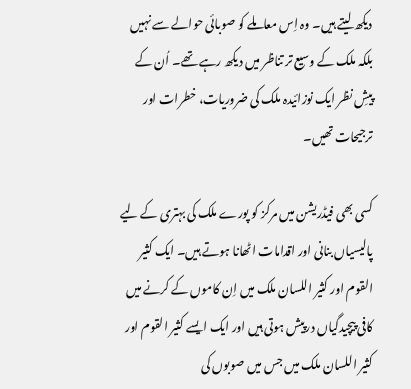دیکھ لیتے ہیں۔ وہ اِس معاملے کو صوبائی حوالے سے نہیں بلکہ ملک کے وسیع تر تناظر میں دیکھ رہے تھے۔ اُن کے پیشِ نظر ایک نوزائیدہ ملک کی ضروریات، خطرات اور ترجیحات تھیں۔

کسی بھی فیڈریشن میں مرکز کو پورے ملک کی بہتری کے لیے پالیسیاں بنانی اور اقدامات اٹھانا ہوتے ہیں۔ ایک کثیر القوم اور کثیر اللسان ملک میں اِن کاموں کے کرنے میں کافی پیچیدگیاں درپیش ہوتی ہیں اور ایک ایسے کثیر القوم اور کثیر اللسان ملک میں جس میں صوبوں کی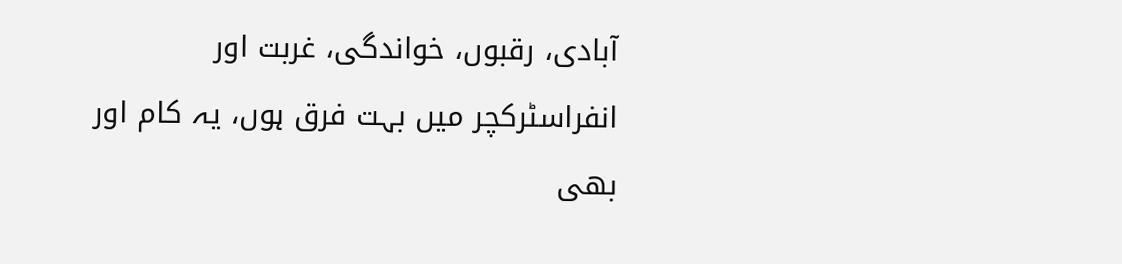آبادی، رقبوں، خواندگی، غربت اور انفراسٹرکچر میں بہت فرق ہوں، یہ کام اور بھی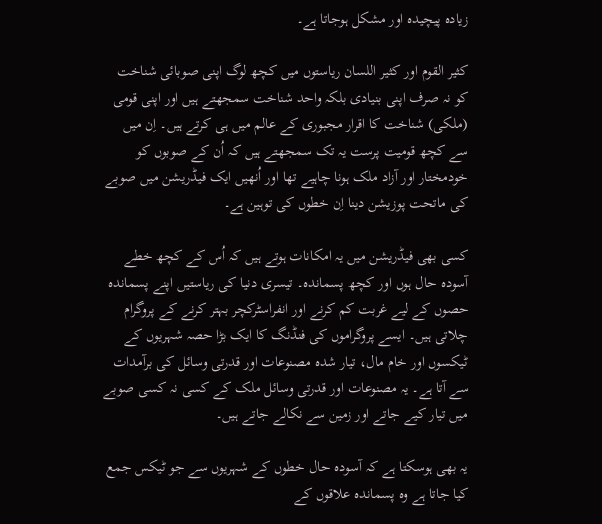زیادہ پیچیدہ اور مشکل ہوجاتا ہے۔

کثیر القوم اور کثیر اللسان ریاستوں میں کچھ لوگ اپنی صوبائی شناخت کو نہ صرف اپنی بنیادی بلکہ واحد شناخت سمجھتے ہیں اور اپنی قومی (ملکی) شناخت کا اقرار مجبوری کے عالم میں ہی کرتے ہیں۔ اِن میں سے کچھ قومیت پرست یہ تک سمجھتے ہیں کہ اُن کے صوبوں کو خودمختار اور آزاد ملک ہونا چاہیے تھا اور اُنھیں ایک فیڈریشن میں صوبے کی ماتحت پوزیشن دینا اِن خطوں کی توہین ہے۔

کسی بھی فیڈریشن میں یہ امکانات ہوتے ہیں کہ اُس کے کچھ خطے آسودہ حال ہوں اور کچھ پسماندہ۔ تیسری دنیا کی ریاستیں اپنے پسماندہ حصوں کے لیے غربت کم کرنے اور انفراسٹرکچر بہتر کرنے کے پروگرام چلاتی ہیں۔ ایسے پروگراموں کی فنڈنگ کا ایک بڑا حصہ شہریوں کے ٹیکسوں اور خام مال، تیار شدہ مصنوعات اور قدرتی وسائل کی برآمدات سے آتا ہے۔ یہ مصنوعات اور قدرتی وسائل ملک کے کسی نہ کسی صوبے میں تیار کیے جاتے اور زمین سے نکالے جاتے ہیں۔

یہ بھی ہوسکتا ہے کہ آسودہ حال خطوں کے شہریوں سے جو ٹیکس جمع کیا جاتا ہے وہ پسماندہ علاقوں کے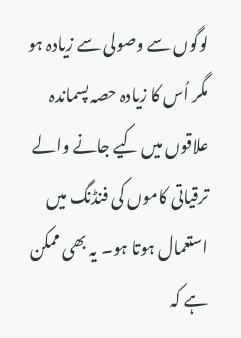لوگوں سے وصولی سے زیادہ ہو مگر اُس کا زیادہ حصہ پسماندہ علاقوں میں کیے جانے والے ترقیاتی کاموں کی فنڈنگ میں استعمال ہوتا ہو۔ یہ بھی ممکن ہے کہ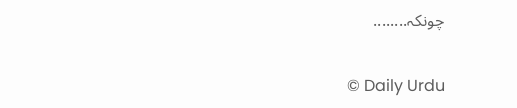چونکہ........

© Daily Urdu